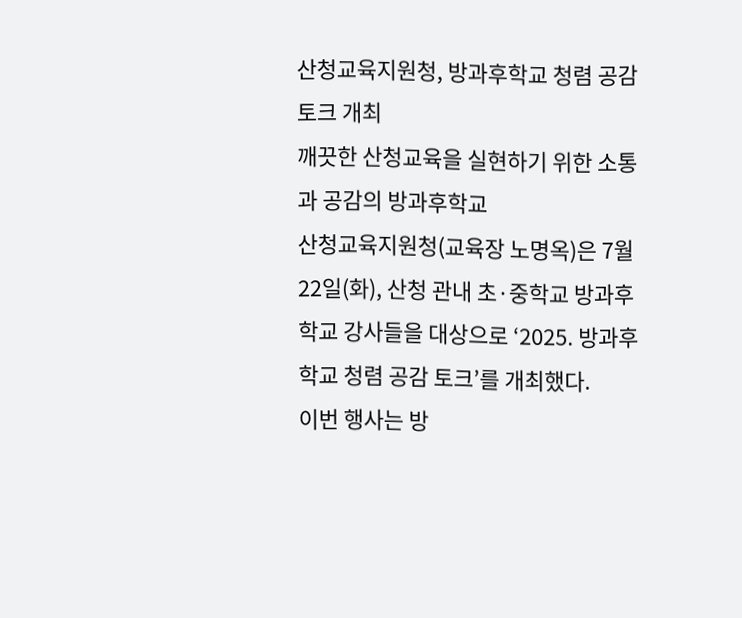산청교육지원청, 방과후학교 청렴 공감 토크 개최
깨끗한 산청교육을 실현하기 위한 소통과 공감의 방과후학교
산청교육지원청(교육장 노명옥)은 7월 22일(화), 산청 관내 초·중학교 방과후학교 강사들을 대상으로 ‘2025. 방과후학교 청렴 공감 토크’를 개최했다.
이번 행사는 방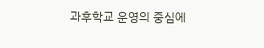과후학교 운영의 중심에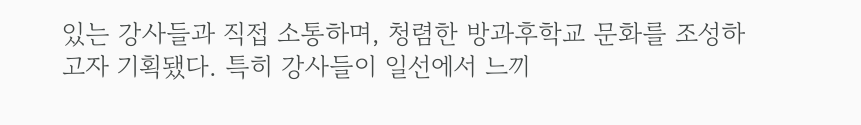있는 강사들과 직접 소통하며, 청렴한 방과후학교 문화를 조성하고자 기획됐다. 특히 강사들이 일선에서 느끼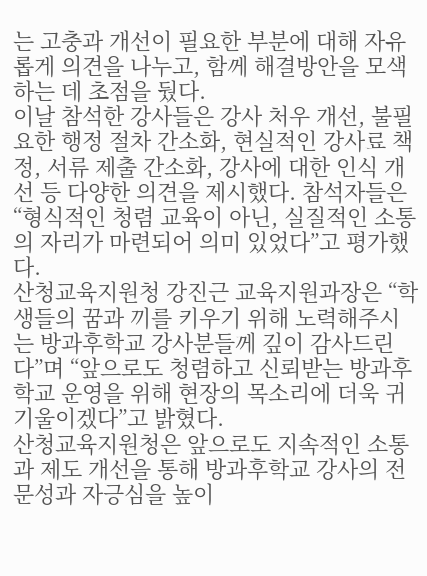는 고충과 개선이 필요한 부분에 대해 자유롭게 의견을 나누고, 함께 해결방안을 모색하는 데 초점을 뒀다.
이날 참석한 강사들은 강사 처우 개선, 불필요한 행정 절차 간소화, 현실적인 강사료 책정, 서류 제출 간소화, 강사에 대한 인식 개선 등 다양한 의견을 제시했다. 참석자들은 “형식적인 청렴 교육이 아닌, 실질적인 소통의 자리가 마련되어 의미 있었다”고 평가했다.
산청교육지원청 강진근 교육지원과장은 “학생들의 꿈과 끼를 키우기 위해 노력해주시는 방과후학교 강사분들께 깊이 감사드린다”며 “앞으로도 청렴하고 신뢰받는 방과후학교 운영을 위해 현장의 목소리에 더욱 귀 기울이겠다”고 밝혔다.
산청교육지원청은 앞으로도 지속적인 소통과 제도 개선을 통해 방과후학교 강사의 전문성과 자긍심을 높이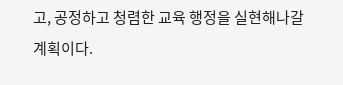고, 공정하고 청렴한 교육 행정을 실현해나갈 계획이다.